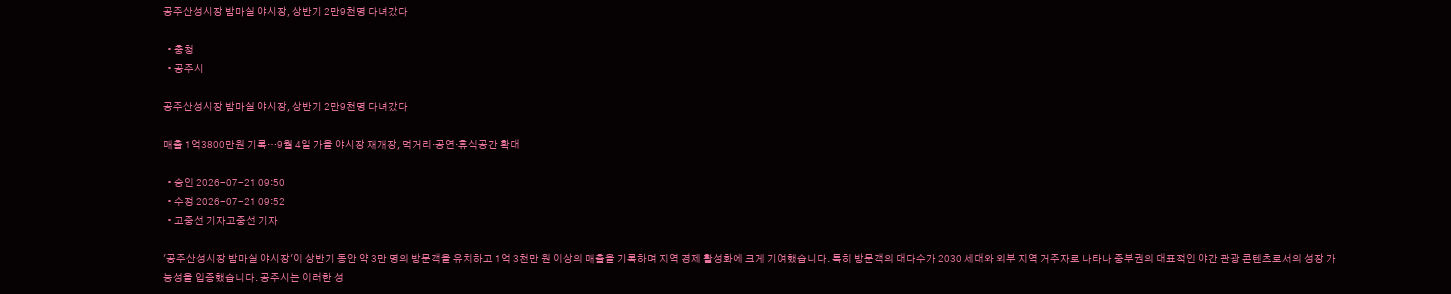공주산성시장 밤마실 야시장, 상반기 2만9천명 다녀갔다

  • 충청
  • 공주시

공주산성시장 밤마실 야시장, 상반기 2만9천명 다녀갔다

매출 1억3800만원 기록…9월 4일 가을 야시장 재개장, 먹거리·공연·휴식공간 확대

  • 승인 2026-07-21 09:50
  • 수정 2026-07-21 09:52
  • 고중선 기자고중선 기자

'공주산성시장 밤마실 야시장'이 상반기 동안 약 3만 명의 방문객을 유치하고 1억 3천만 원 이상의 매출을 기록하며 지역 경제 활성화에 크게 기여했습니다. 특히 방문객의 대다수가 2030 세대와 외부 지역 거주자로 나타나 중부권의 대표적인 야간 관광 콘텐츠로서의 성장 가능성을 입증했습니다. 공주시는 이러한 성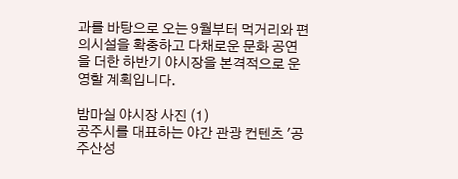과를 바탕으로 오는 9월부터 먹거리와 편의시설을 확충하고 다채로운 문화 공연을 더한 하반기 야시장을 본격적으로 운영할 계획입니다.

밤마실 야시장 사진 (1)
공주시를 대표하는 야간 관광 컨텐츠 '공주산성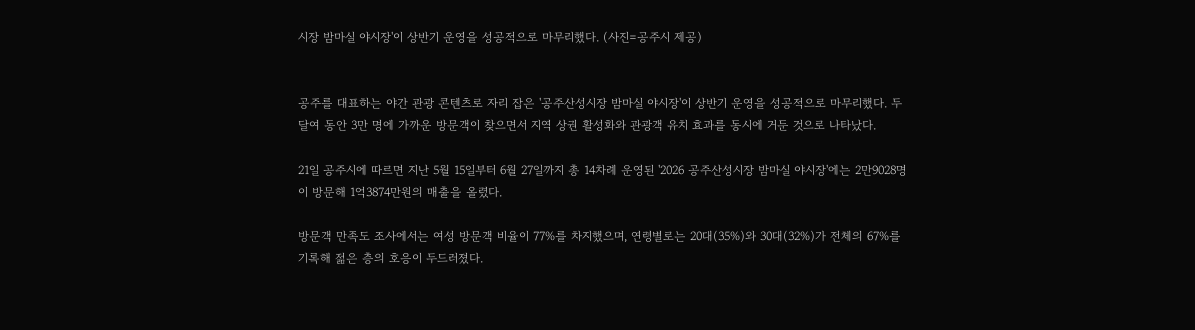시장 밤마실 야시장'이 상반기 운영을 성공적으로 마무리했다. (사진=공주시 제공)


공주를 대표하는 야간 관광 콘텐츠로 자리 잡은 '공주산성시장 밤마실 야시장'이 상반기 운영을 성공적으로 마무리했다. 두 달여 동안 3만 명에 가까운 방문객이 찾으면서 지역 상권 활성화와 관광객 유치 효과를 동시에 거둔 것으로 나타났다.

21일 공주시에 따르면 지난 5월 15일부터 6월 27일까지 총 14차례 운영된 '2026 공주산성시장 밤마실 야시장'에는 2만9028명이 방문해 1억3874만원의 매출을 올렸다.

방문객 만족도 조사에서는 여성 방문객 비율이 77%를 차지했으며, 연령별로는 20대(35%)와 30대(32%)가 전체의 67%를 기록해 젊은 층의 호응이 두드러졌다.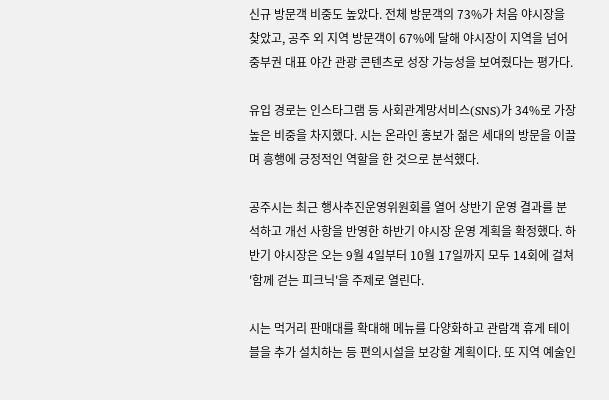신규 방문객 비중도 높았다. 전체 방문객의 73%가 처음 야시장을 찾았고, 공주 외 지역 방문객이 67%에 달해 야시장이 지역을 넘어 중부권 대표 야간 관광 콘텐츠로 성장 가능성을 보여줬다는 평가다.

유입 경로는 인스타그램 등 사회관계망서비스(SNS)가 34%로 가장 높은 비중을 차지했다. 시는 온라인 홍보가 젊은 세대의 방문을 이끌며 흥행에 긍정적인 역할을 한 것으로 분석했다.

공주시는 최근 행사추진운영위원회를 열어 상반기 운영 결과를 분석하고 개선 사항을 반영한 하반기 야시장 운영 계획을 확정했다. 하반기 야시장은 오는 9월 4일부터 10월 17일까지 모두 14회에 걸쳐 '함께 걷는 피크닉'을 주제로 열린다.

시는 먹거리 판매대를 확대해 메뉴를 다양화하고 관람객 휴게 테이블을 추가 설치하는 등 편의시설을 보강할 계획이다. 또 지역 예술인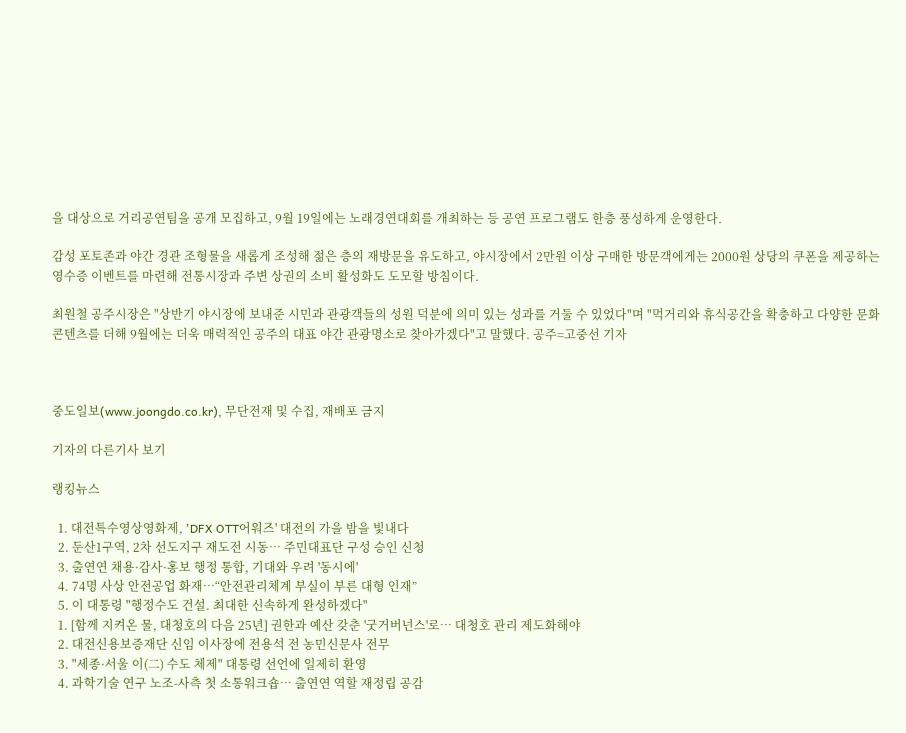을 대상으로 거리공연팀을 공개 모집하고, 9월 19일에는 노래경연대회를 개최하는 등 공연 프로그램도 한층 풍성하게 운영한다.

감성 포토존과 야간 경관 조형물을 새롭게 조성해 젊은 층의 재방문을 유도하고, 야시장에서 2만원 이상 구매한 방문객에게는 2000원 상당의 쿠폰을 제공하는 영수증 이벤트를 마련해 전통시장과 주변 상권의 소비 활성화도 도모할 방침이다.

최원철 공주시장은 "상반기 야시장에 보내준 시민과 관광객들의 성원 덕분에 의미 있는 성과를 거둘 수 있었다"며 "먹거리와 휴식공간을 확충하고 다양한 문화 콘텐츠를 더해 9월에는 더욱 매력적인 공주의 대표 야간 관광명소로 찾아가겠다"고 말했다. 공주=고중선 기자



중도일보(www.joongdo.co.kr), 무단전재 및 수집, 재배포 금지

기자의 다른기사 보기

랭킹뉴스

  1. 대전특수영상영화제, 'DFX OTT어워즈' 대전의 가을 밤을 빛내다
  2. 둔산1구역, 2차 선도지구 재도전 시동… 주민대표단 구성 승인 신청
  3. 출연연 채용·감사·홍보 행정 통합, 기대와 우려 '동시에'
  4. 74명 사상 안전공업 화재…“안전관리체계 부실이 부른 대형 인재”
  5. 이 대통령 "행정수도 건설. 최대한 신속하게 완성하겠다"
  1. [함께 지켜온 물, 대청호의 다음 25년] 권한과 예산 갖춘 '굿거버넌스'로… 대청호 관리 제도화해야
  2. 대전신용보증재단 신임 이사장에 전용석 전 농민신문사 전무
  3. "세종·서울 이(二) 수도 체제" 대통령 선언에 일제히 환영
  4. 과학기술 연구 노조-사측 첫 소통워크숍… 출연연 역할 재정립 공감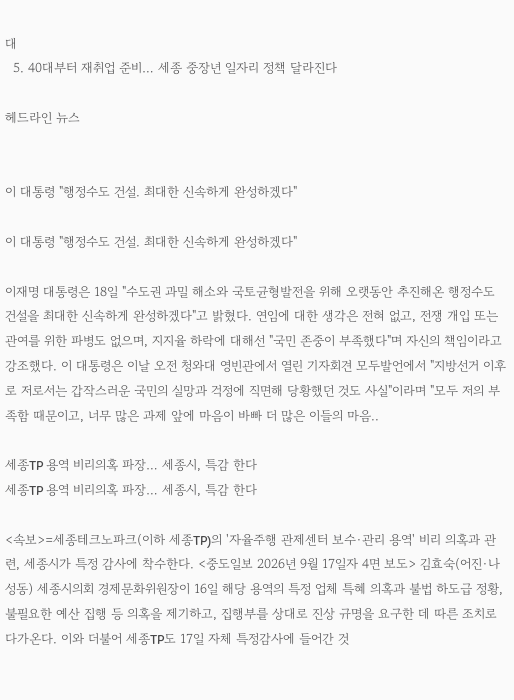대
  5. 40대부터 재취업 준비… 세종 중장년 일자리 정책 달라진다

헤드라인 뉴스


이 대통령 "행정수도 건설. 최대한 신속하게 완성하겠다"

이 대통령 "행정수도 건설. 최대한 신속하게 완성하겠다"

이재명 대통령은 18일 "수도권 과밀 해소와 국토균형발전을 위해 오랫동안 추진해온 행정수도 건설을 최대한 신속하게 완성하겠다"고 밝혔다. 연임에 대한 생각은 전혀 없고, 전쟁 개입 또는 관여를 위한 파병도 없으며, 지지율 하락에 대해선 "국민 존중이 부족했다"며 자신의 책임이라고 강조했다. 이 대통령은 이날 오전 청와대 영빈관에서 열린 기자회견 모두발언에서 "지방선거 이후로 저로서는 갑작스러운 국민의 실망과 걱정에 직면해 당황했던 것도 사실"이라며 "모두 저의 부족함 때문이고, 너무 많은 과제 앞에 마음이 바빠 더 많은 이들의 마음..

세종TP 용역 비리의혹 파장… 세종시, 특감 한다
세종TP 용역 비리의혹 파장… 세종시, 특감 한다

<속보>=세종테크노파크(이하 세종TP)의 '자율주행 관제센터 보수·관리 용역' 비리 의혹과 관련, 세종시가 특정 감사에 착수한다. <중도일보 2026년 9월 17일자 4면 보도> 김효숙(어진·나성동) 세종시의회 경제문화위원장이 16일 해당 용역의 특정 업체 특혜 의혹과 불법 하도급 정황, 불필요한 예산 집행 등 의혹을 제기하고, 집행부를 상대로 진상 규명을 요구한 데 따른 조치로 다가온다. 이와 더불어 세종TP도 17일 자체 특정감사에 들어간 것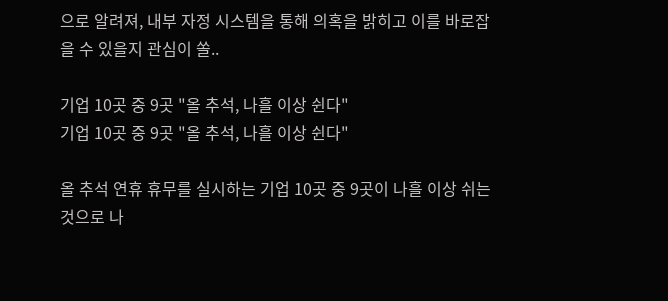으로 알려져, 내부 자정 시스템을 통해 의혹을 밝히고 이를 바로잡을 수 있을지 관심이 쏠..

기업 10곳 중 9곳 "올 추석, 나흘 이상 쉰다"
기업 10곳 중 9곳 "올 추석, 나흘 이상 쉰다"

올 추석 연휴 휴무를 실시하는 기업 10곳 중 9곳이 나흘 이상 쉬는 것으로 나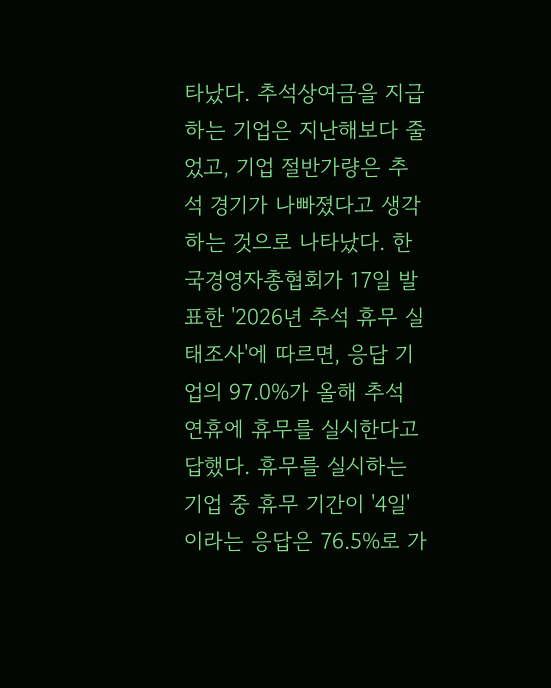타났다. 추석상여금을 지급하는 기업은 지난해보다 줄었고, 기업 절반가량은 추석 경기가 나빠졌다고 생각하는 것으로 나타났다. 한국경영자총협회가 17일 발표한 '2026년 추석 휴무 실태조사'에 따르면, 응답 기업의 97.0%가 올해 추석 연휴에 휴무를 실시한다고 답했다. 휴무를 실시하는 기업 중 휴무 기간이 '4일'이라는 응답은 76.5%로 가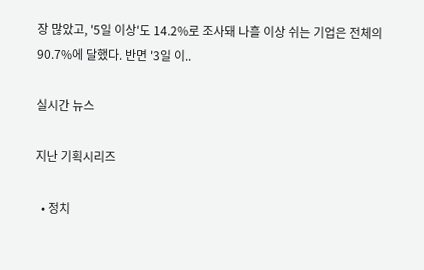장 많았고, '5일 이상'도 14.2%로 조사돼 나흘 이상 쉬는 기업은 전체의 90.7%에 달했다. 반면 '3일 이..

실시간 뉴스

지난 기획시리즈

  • 정치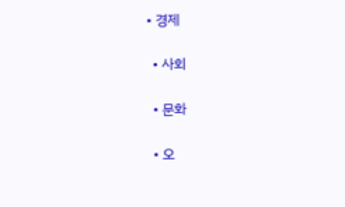• 경제

  • 사회

  • 문화

  • 오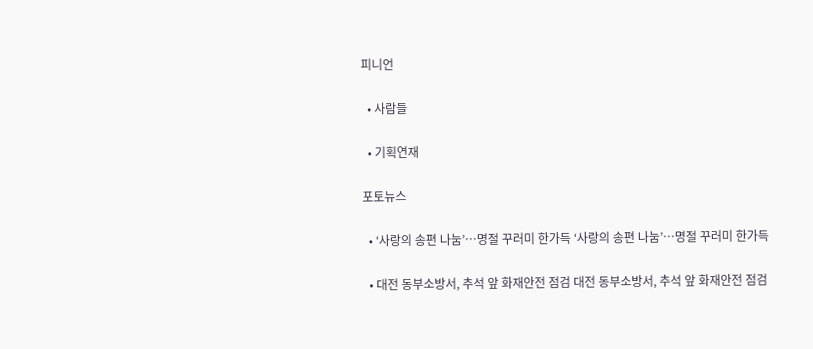피니언

  • 사람들

  • 기획연재

포토뉴스

  • ‘사랑의 송편 나눔’…명절 꾸러미 한가득 ‘사랑의 송편 나눔’…명절 꾸러미 한가득

  • 대전 동부소방서, 추석 앞 화재안전 점검 대전 동부소방서, 추석 앞 화재안전 점검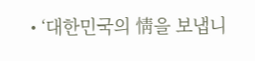• ‘대한민국의 情을 보냅니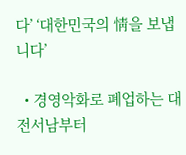다’ ‘대한민국의 情을 보냅니다’

  • 경영악화로 폐업하는 대전서남부터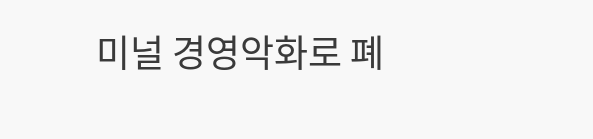미널 경영악화로 폐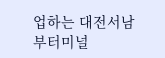업하는 대전서남부터미널